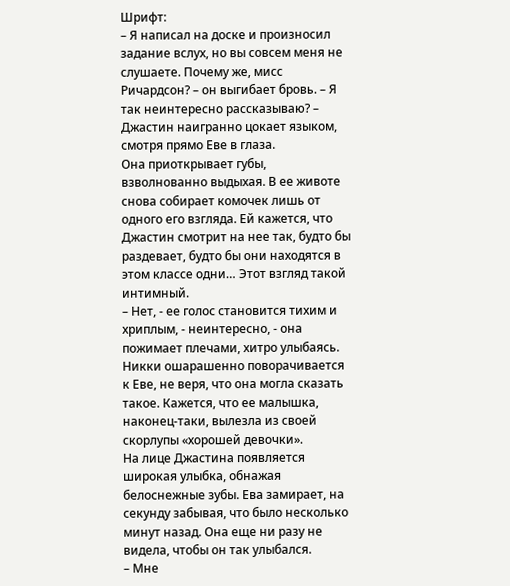Шрифт:
– Я написал на доске и произносил задание вслух, но вы совсем меня не слушаете. Почему же, мисс Ричардсон? – он выгибает бровь. – Я так неинтересно рассказываю? – Джастин наигранно цокает языком, смотря прямо Еве в глаза.
Она приоткрывает губы, взволнованно выдыхая. В ее животе снова собирает комочек лишь от одного его взгляда. Ей кажется, что Джастин смотрит на нее так, будто бы раздевает, будто бы они находятся в этом классе одни… Этот взгляд такой интимный.
– Нет, - ее голос становится тихим и хриплым, - неинтересно, - она пожимает плечами, хитро улыбаясь.
Никки ошарашенно поворачивается к Еве, не веря, что она могла сказать такое. Кажется, что ее малышка, наконец-таки, вылезла из своей скорлупы «хорошей девочки».
На лице Джастина появляется широкая улыбка, обнажая белоснежные зубы. Ева замирает, на секунду забывая, что было несколько минут назад. Она еще ни разу не видела, чтобы он так улыбался.
– Мне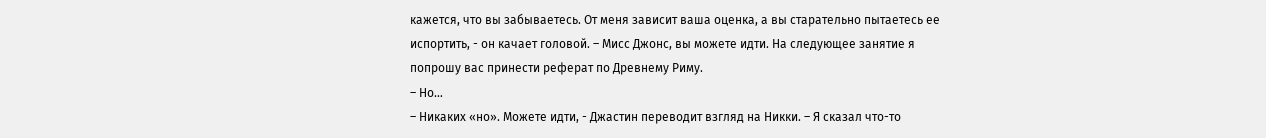кажется, что вы забываетесь. От меня зависит ваша оценка, а вы старательно пытаетесь ее испортить, - он качает головой. – Мисс Джонс, вы можете идти. На следующее занятие я попрошу вас принести реферат по Древнему Риму.
– Но…
– Никаких «но». Можете идти, - Джастин переводит взгляд на Никки. – Я сказал что-то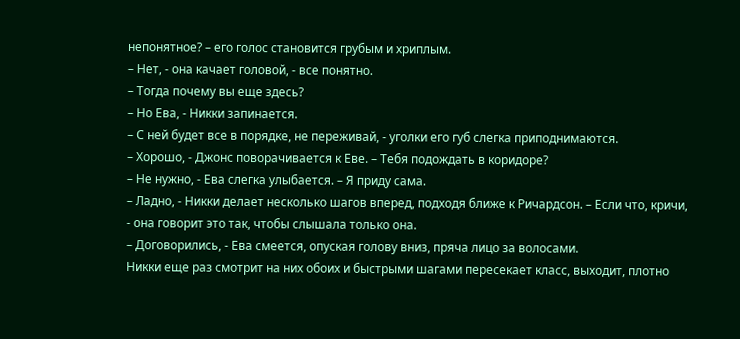непонятное? – его голос становится грубым и хриплым.
– Нет, - она качает головой, - все понятно.
– Тогда почему вы еще здесь?
– Но Ева, - Никки запинается.
– С ней будет все в порядке, не переживай, - уголки его губ слегка приподнимаются.
– Хорошо, - Джонс поворачивается к Еве. – Тебя подождать в коридоре?
– Не нужно, - Ева слегка улыбается. – Я приду сама.
– Ладно, - Никки делает несколько шагов вперед, подходя ближе к Ричардсон. – Если что, кричи, - она говорит это так, чтобы слышала только она.
– Договорились, - Ева смеется, опуская голову вниз, пряча лицо за волосами.
Никки еще раз смотрит на них обоих и быстрыми шагами пересекает класс, выходит, плотно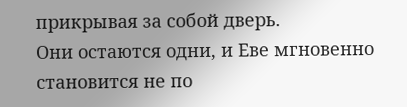прикрывая за собой дверь.
Они остаются одни, и Еве мгновенно становится не по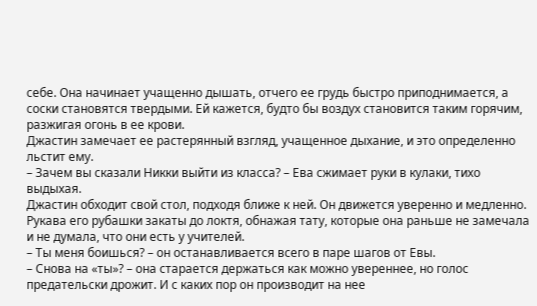себе. Она начинает учащенно дышать, отчего ее грудь быстро приподнимается, а соски становятся твердыми. Ей кажется, будто бы воздух становится таким горячим, разжигая огонь в ее крови.
Джастин замечает ее растерянный взгляд, учащенное дыхание, и это определенно льстит ему.
– Зачем вы сказали Никки выйти из класса? – Ева сжимает руки в кулаки, тихо выдыхая.
Джастин обходит свой стол, подходя ближе к ней. Он движется уверенно и медленно. Рукава его рубашки закаты до локтя, обнажая тату, которые она раньше не замечала и не думала, что они есть у учителей.
– Ты меня боишься? – он останавливается всего в паре шагов от Евы.
– Снова на «ты»? – она старается держаться как можно увереннее, но голос предательски дрожит. И с каких пор он производит на нее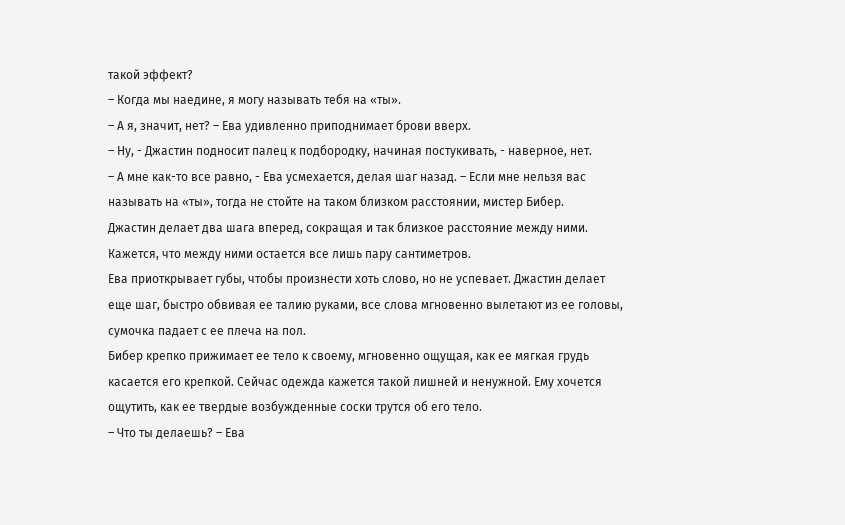такой эффект?
– Когда мы наедине, я могу называть тебя на «ты».
– А я, значит, нет? – Ева удивленно приподнимает брови вверх.
– Ну, - Джастин подносит палец к подбородку, начиная постукивать, - наверное, нет.
– А мне как-то все равно, - Ева усмехается, делая шаг назад. – Если мне нельзя вас называть на «ты», тогда не стойте на таком близком расстоянии, мистер Бибер.
Джастин делает два шага вперед, сокращая и так близкое расстояние между ними. Кажется, что между ними остается все лишь пару сантиметров.
Ева приоткрывает губы, чтобы произнести хоть слово, но не успевает. Джастин делает еще шаг, быстро обвивая ее талию руками, все слова мгновенно вылетают из ее головы, сумочка падает с ее плеча на пол.
Бибер крепко прижимает ее тело к своему, мгновенно ощущая, как ее мягкая грудь касается его крепкой. Сейчас одежда кажется такой лишней и ненужной. Ему хочется ощутить, как ее твердые возбужденные соски трутся об его тело.
– Что ты делаешь? – Ева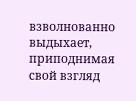взволнованно выдыхает, приподнимая свой взгляд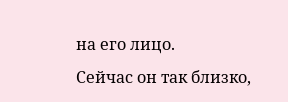на его лицо.
Сейчас он так близко,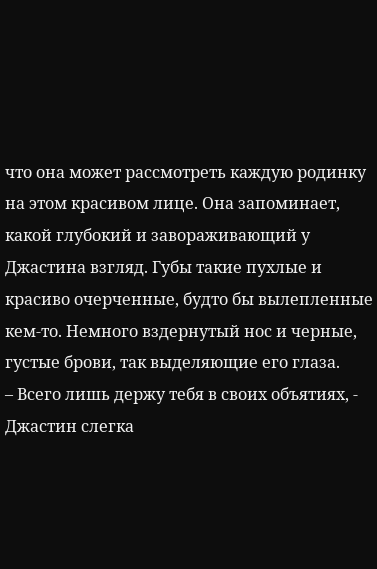что она может рассмотреть каждую родинку на этом красивом лице. Она запоминает, какой глубокий и завораживающий у Джастина взгляд. Губы такие пухлые и красиво очерченные, будто бы вылепленные кем-то. Немного вздернутый нос и черные, густые брови, так выделяющие его глаза.
– Всего лишь держу тебя в своих объятиях, - Джастин слегка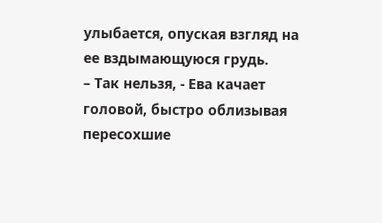улыбается, опуская взгляд на ее вздымающуюся грудь.
– Так нельзя, - Ева качает головой, быстро облизывая пересохшие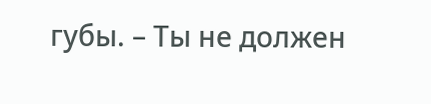губы. – Ты не должен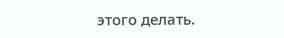этого делать.